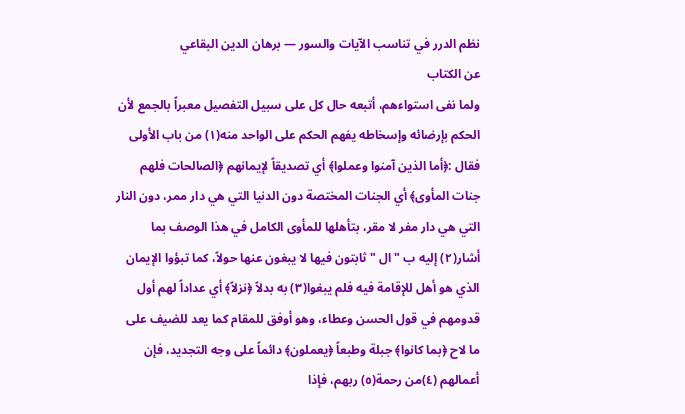نظم الدرر في تناسب الآيات والسور — برهان الدين البقاعي
عن الكتاب
ولما نفى استواءهم، أتبعه حال كل على سبيل التفصيل معبراً بالجمع لأن الحكم بإرضائه وإسخاطه يفهم الحكم على الواحد منه(١) من باب الأولى فقال :﴿أما الذين آمنوا وعملوا﴾ أي تصديقاً لإيمانهم ﴿الصالحات فلهم جنات المأوى﴾ أي الجنات المختصة دون الدنيا التي هي دار ممر، دون النار التي هي دار مفر لا مقر، بتأهلها للمأوى الكامل في هذا الوصف بما أشار(٢) إليه ب " ال " ثابتون فيها لا يبغون عنها حولاً، كما تبؤوا الإيمان الذي هو أهل للإقامة فيه فلم يبغوا(٣) به بدلاً ﴿نزلاً﴾ أي عداداً لهم أول قدومهم في قول الحسن وعطاء، وهو أوفق للمقام كما يعد للضيف على ما لاح ﴿بما كانوا﴾ جبلة وطبعاً ﴿يعملون﴾ دائماً على وجه التجديد، فإن أعمالهم (٤)من رحمة(٥) ربهم، فإذا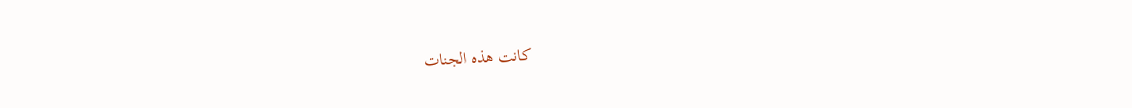كانت هذه الجنات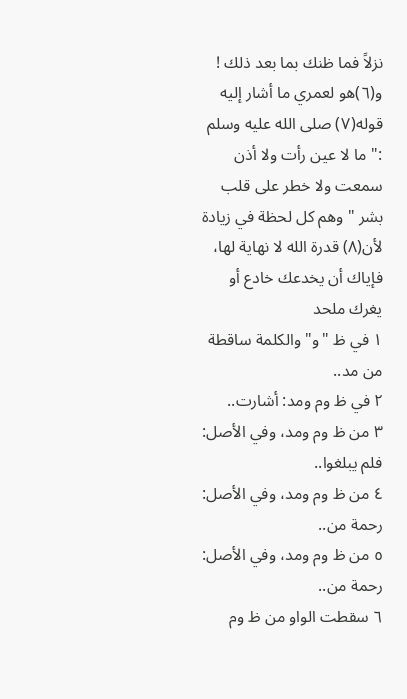نزلاً فما ظنك بما بعد ذلك ! و(٦)هو لعمري ما أشار إليه قوله(٧) صلى الله عليه وسلم :" ما لا عين رأت ولا أذن سمعت ولا خطر على قلب بشر " وهم كل لحظة في زيادة لأن(٨) قدرة الله لا نهاية لها، فإياك أن يخدعك خادع أو يغرك ملحد
١ في ظ "و" والكلمة ساقطة من مد..
٢ في ظ وم ومد: أشارت..
٣ من ظ وم ومد، وفي الأصل: فلم يبلغوا..
٤ من ظ وم ومد، وفي الأصل: رحمة من..
٥ من ظ وم ومد، وفي الأصل: رحمة من..
٦ سقطت الواو من ظ وم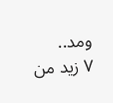ومد..
٧ زيد من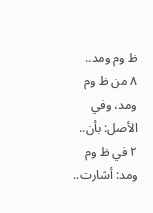ظ وم ومد..
٨ من ظ وم ومد، وفي الأصل: بأن..
٢ في ظ وم ومد: أشارت..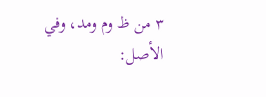٣ من ظ وم ومد، وفي الأصل: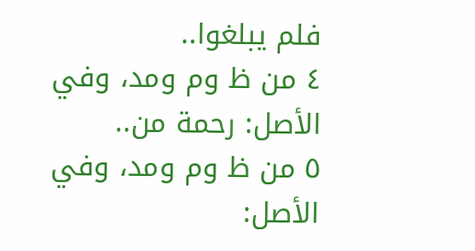فلم يبلغوا..
٤ من ظ وم ومد، وفي الأصل: رحمة من..
٥ من ظ وم ومد، وفي الأصل: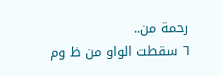رحمة من..
٦ سقطت الواو من ظ وم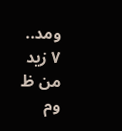ومد..
٧ زيد من ظ وم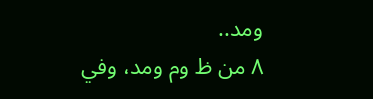ومد..
٨ من ظ وم ومد، وفي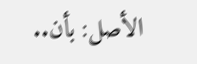الأصل: بأن..